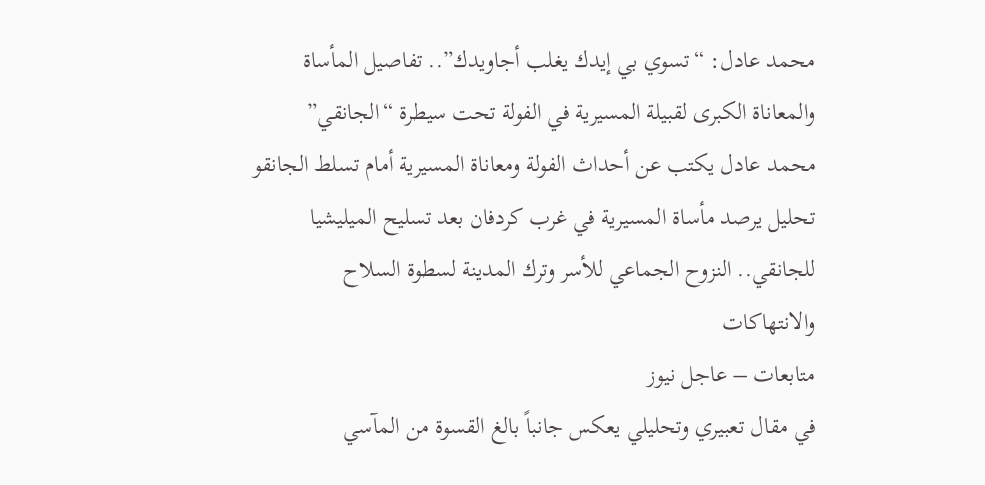محمد عادل: “تسوي بي إيدك يغلب أجاويدك”.. تفاصيل المأساة والمعاناة الكبرى لقبيلة المسيرية في الفولة تحت سيطرة “الجانقي”
محمد عادل يكتب عن أحداث الفولة ومعاناة المسيرية أمام تسلط الجانقو
تحليل يرصد مأساة المسيرية في غرب كردفان بعد تسليح الميليشيا للجانقي.. النزوح الجماعي للأسر وترك المدينة لسطوة السلاح والانتهاكات
متابعات – عاجل نيوز
في مقال تعبيري وتحليلي يعكس جانباً بالغ القسوة من المآسي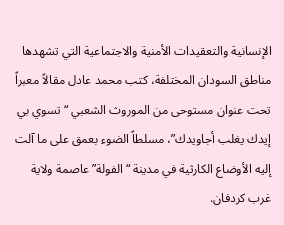الإنسانية والتعقيدات الأمنية والاجتماعية التي تشهدها مناطق السودان المختلفة، كتب محمد عادل مقالاً معبراً تحت عنوان مستوحى من الموروث الشعبي “تسوي بي إيدك يغلب أجاويدك”، مسلطاً الضوء بعمق على ما آلت إليه الأوضاع الكارثية في مدينة “الفولة” عاصمة ولاية غرب كردفان.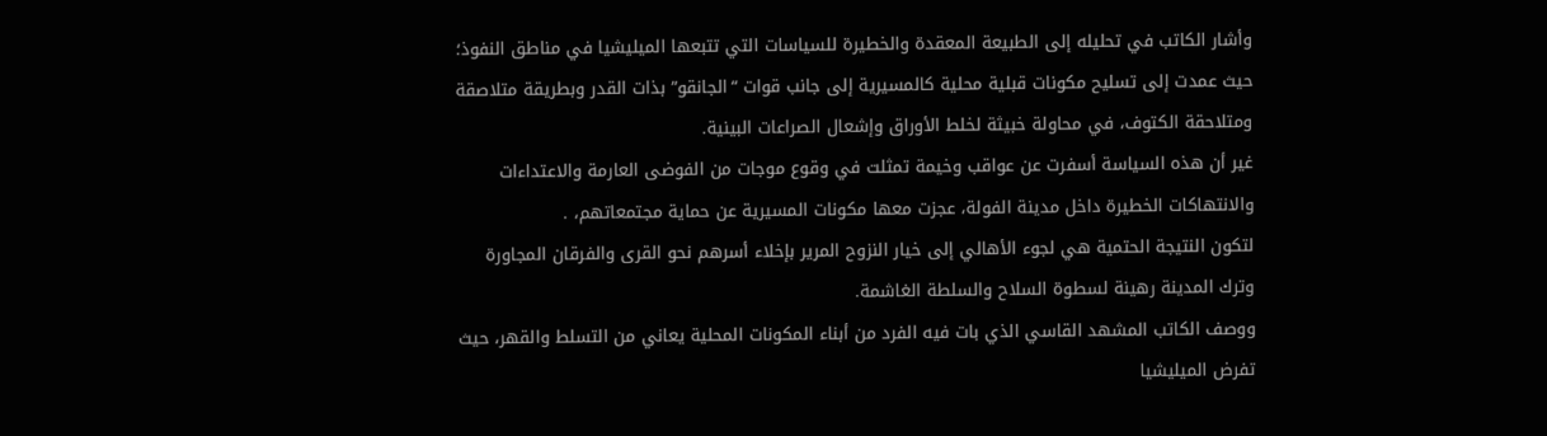وأشار الكاتب في تحليله إلى الطبيعة المعقدة والخطيرة للسياسات التي تتبعها الميليشيا في مناطق النفوذ؛ حيث عمدت إلى تسليح مكونات قبلية محلية كالمسيرية إلى جانب قوات “الجانقو” بذات القدر وبطريقة متلاصقة ومتلاحقة الكتوف، في محاولة خبيثة لخلط الأوراق وإشعال الصراعات البينية.
غير أن هذه السياسة أسفرت عن عواقب وخيمة تمثلت في وقوع موجات من الفوضى العارمة والاعتداءات والانتهاكات الخطيرة داخل مدينة الفولة، عجزت معها مكونات المسيرية عن حماية مجتمعاتهم، .
لتكون النتيجة الحتمية هي لجوء الأهالي إلى خيار النزوح المرير بإخلاء أسرهم نحو القرى والفرقان المجاورة وترك المدينة رهينة لسطوة السلاح والسلطة الغاشمة.
ووصف الكاتب المشهد القاسي الذي بات فيه الفرد من أبناء المكونات المحلية يعاني من التسلط والقهر، حيث تفرض الميليشيا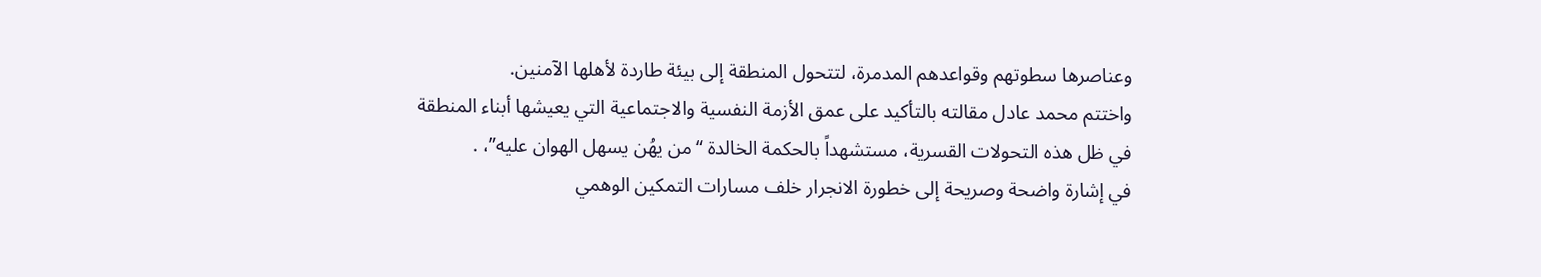وعناصرها سطوتهم وقواعدهم المدمرة، لتتحول المنطقة إلى بيئة طاردة لأهلها الآمنين.
واختتم محمد عادل مقالته بالتأكيد على عمق الأزمة النفسية والاجتماعية التي يعيشها أبناء المنطقة في ظل هذه التحولات القسرية، مستشهداً بالحكمة الخالدة “من يهُن يسهل الهوان عليه”، .
في إشارة واضحة وصريحة إلى خطورة الانجرار خلف مسارات التمكين الوهمي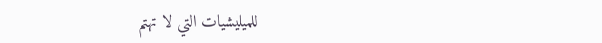للميليشيات التي لا تهتم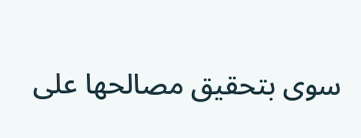سوى بتحقيق مصالحها على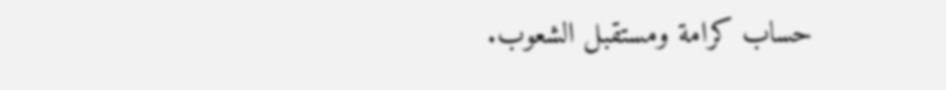حساب كرامة ومستقبل الشعوب.